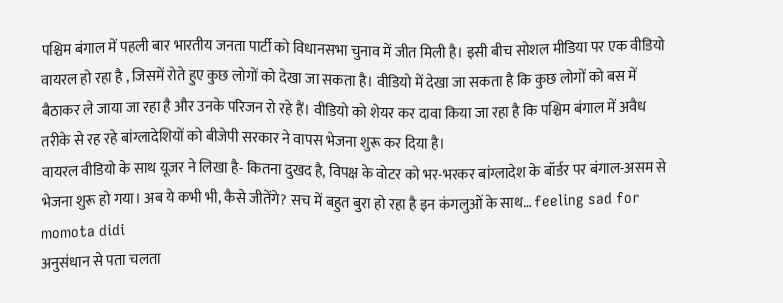पश्चिम बंगाल में पहली बार भारतीय जनता पार्टी को विधानसभा चुनाव में जीत मिली है। इसी बीच सोशल मीडिया पर एक वीडियो वायरल हो रहा है , जिसमें रोते हुए कुछ लोगों को देखा जा सकता है। वीडियो में देखा जा सकता है कि कुछ लोगों को बस में बैठाकर ले जाया जा रहा है और उनके परिजन रो रहे हैं। वीडियो को शेयर कर दावा किया जा रहा है कि पश्चिम बंगाल में अवैध तरीके से रह रहे बांग्लादेशियों को बीजेपी सरकार ने वापस भेजना शुरू कर दिया है।
वायरल वीडियो के साथ यूजर ने लिखा है- कितना दुखद है, विपक्ष के वोटर को भर-भरकर बांग्लादेश के बॉर्डर पर बंगाल-असम से भेजना शुरू हो गया। अब ये कभी भी, कैसे जीतेंगे? सच में बहुत बुरा हो रहा है इन कंगलुओं के साथ… feeling sad for momota didi
अनुसंधान से पता चलता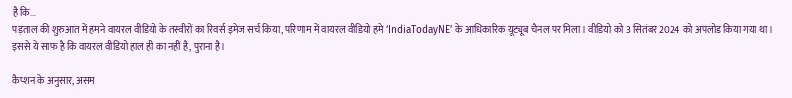है कि…
पड़ताल की शुरुआत में हमने वायरल वीडियो के तस्वीरों का रिवर्स इमेज सर्च किया, परिणाम में वायरल वीडियो हमे ‘IndiaTodayNE’ के आधिकारिक यूट्यूब चैनल पर मिला। वीडियो को 3 सितंबर 2024 को अपलोड किया गया था। इससे ये साफ है कि वायरल वीडियो हाल ही का नहीं है, पुराना है।

कैप्शन के अनुसार, असम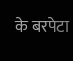के बरपेटा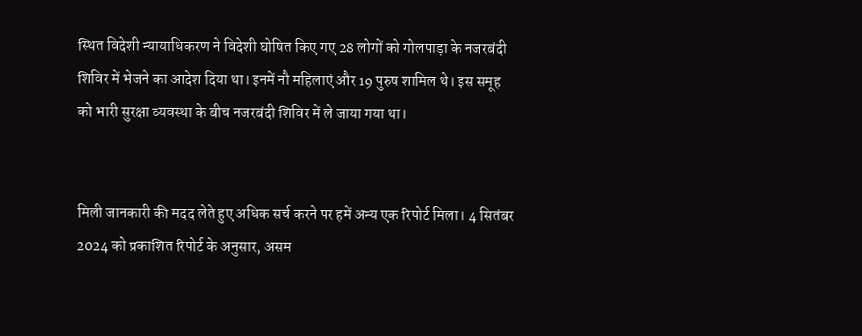स्थित विदेशी न्यायाधिकरण ने विदेशी घोषित किए गए 28 लोगों को गोलपाड़ा के नजरबंदी शिविर में भेजने का आदेश दिया था। इनमें नौ महिलाएं और 19 पुरुष शामिल थे। इस समूह को भारी सुरक्षा व्यवस्था के बीच नजरबंदी शिविर में ले जाया गया था।


मिली जानकारी की मदद लेते हुए अधिक सर्च करने पर हमें अन्य एक रिपोर्ट मिला। 4 सितंबर 2024 को प्रकाशित रिपोर्ट के अनुसार, असम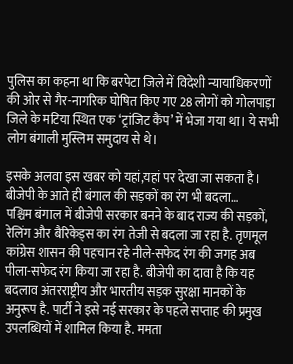पुलिस का कहना था कि बरपेटा जिले में विदेशी न्यायाधिकरणों की ओर से गैर-नागरिक घोषित किए गए 28 लोगों को गोलपाड़ा जिले के मटिया स्थित एक ‘ट्रांजिट कैंप’ में भेजा गया था। ये सभी लोग बंगाली मुस्लिम समुदाय से थे।

इसके अलवा इस खबर को यहां,यहां पर देखा जा सकता है।
बीजेपी के आते ही बंगाल की सड़कों का रंग भी बदला…
पश्चिम बंगाल में बीजेपी सरकार बनने के बाद राज्य की सड़कों, रेलिंग और बैरिकेड्स का रंग तेजी से बदला जा रहा है. तृणमूल कांग्रेस शासन की पहचान रहे नीले-सफेद रंग की जगह अब पीला-सफेद रंग किया जा रहा है. बीजेपी का दावा है कि यह बदलाव अंतरराष्ट्रीय और भारतीय सड़क सुरक्षा मानकों के अनुरूप है. पार्टी ने इसे नई सरकार के पहले सप्ताह की प्रमुख उपलब्धियों में शामिल किया है. ममता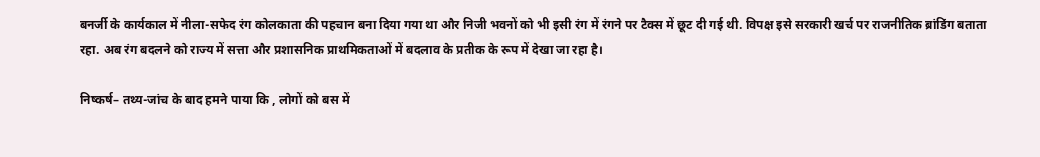बनर्जी के कार्यकाल में नीला-सफेद रंग कोलकाता की पहचान बना दिया गया था और निजी भवनों को भी इसी रंग में रंगने पर टैक्स में छूट दी गई थी. विपक्ष इसे सरकारी खर्च पर राजनीतिक ब्रांडिंग बताता रहा. अब रंग बदलने को राज्य में सत्ता और प्रशासनिक प्राथमिकताओं में बदलाव के प्रतीक के रूप में देखा जा रहा है।

निष्कर्ष– तथ्य-जांच के बाद हमने पाया कि , लोगों को बस में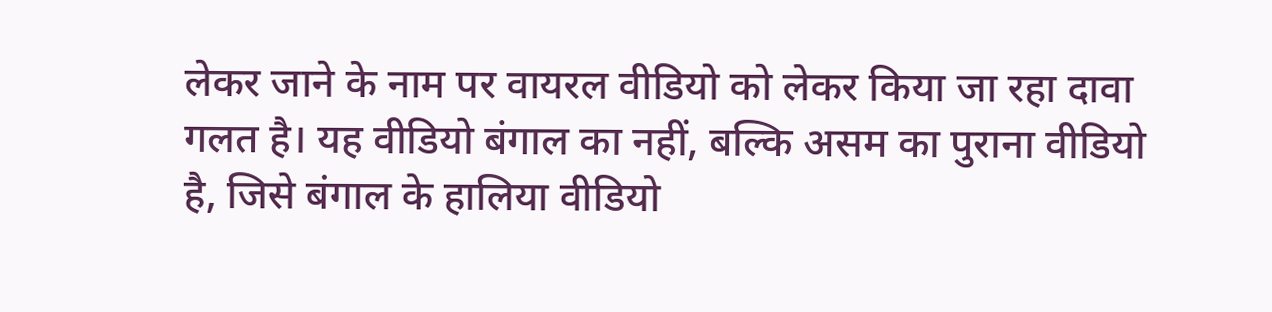लेकर जाने के नाम पर वायरल वीडियो को लेकर किया जा रहा दावा गलत है। यह वीडियो बंगाल का नहीं, बल्कि असम का पुराना वीडियो है, जिसे बंगाल के हालिया वीडियो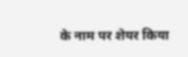के नाम पर शेयर किया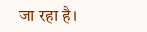जा रहा है।